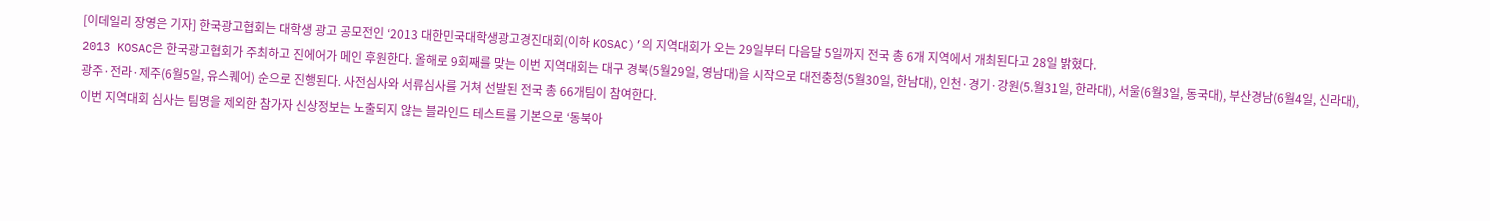[이데일리 장영은 기자] 한국광고협회는 대학생 광고 공모전인 ‘2013 대한민국대학생광고경진대회(이하 KOSAC)’의 지역대회가 오는 29일부터 다음달 5일까지 전국 총 6개 지역에서 개최된다고 28일 밝혔다.
2013 KOSAC은 한국광고협회가 주최하고 진에어가 메인 후원한다. 올해로 9회째를 맞는 이번 지역대회는 대구 경북(5월29일, 영남대)을 시작으로 대전충청(5월30일, 한남대), 인천·경기·강원(5.월31일, 한라대), 서울(6월3일, 동국대), 부산경남(6월4일, 신라대), 광주·전라·제주(6월5일, 유스퀘어) 순으로 진행된다. 사전심사와 서류심사를 거쳐 선발된 전국 총 66개팀이 참여한다.
이번 지역대회 심사는 팀명을 제외한 참가자 신상정보는 노출되지 않는 블라인드 테스트를 기본으로 ‘동북아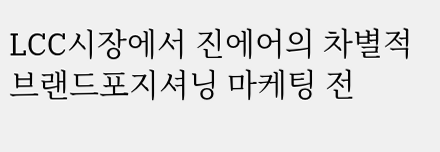LCC시장에서 진에어의 차별적 브랜드포지셔닝 마케팅 전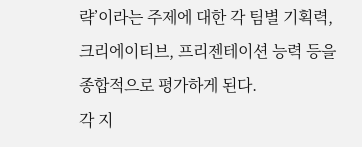략’이라는 주제에 대한 각 팀별 기획력, 크리에이티브, 프리젠테이션 능력 등을 종합적으로 평가하게 된다.
각 지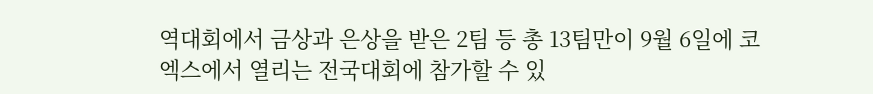역대회에서 금상과 은상을 받은 2팀 등 총 13팀만이 9월 6일에 코엑스에서 열리는 전국대회에 참가할 수 있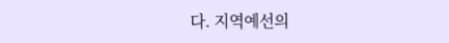다. 지역예선의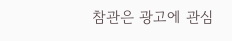참관은 광고에 관심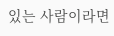있는 사람이라면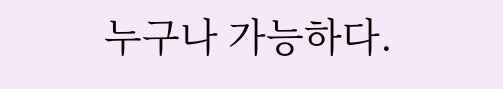누구나 가능하다.